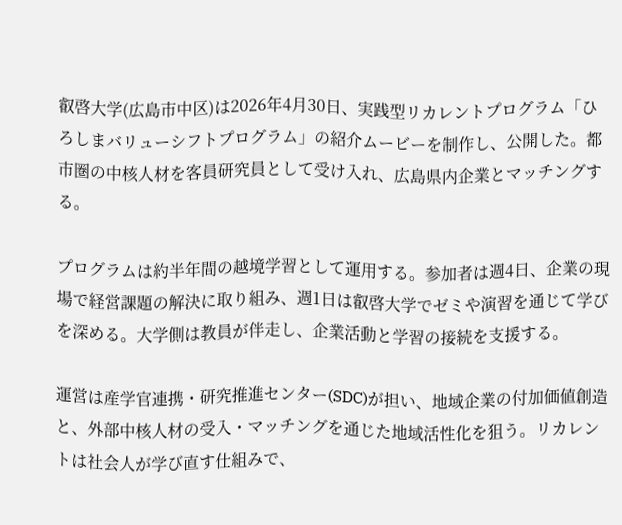叡啓大学(広島市中区)は2026年4月30日、実践型リカレントプログラム「ひろしまバリューシフトプログラム」の紹介ムービーを制作し、公開した。都市圏の中核人材を客員研究員として受け入れ、広島県内企業とマッチングする。

プログラムは約半年間の越境学習として運用する。参加者は週4日、企業の現場で経営課題の解決に取り組み、週1日は叡啓大学でゼミや演習を通じて学びを深める。大学側は教員が伴走し、企業活動と学習の接続を支援する。

運営は産学官連携・研究推進センター(SDC)が担い、地域企業の付加価値創造と、外部中核人材の受入・マッチングを通じた地域活性化を狙う。リカレントは社会人が学び直す仕組みで、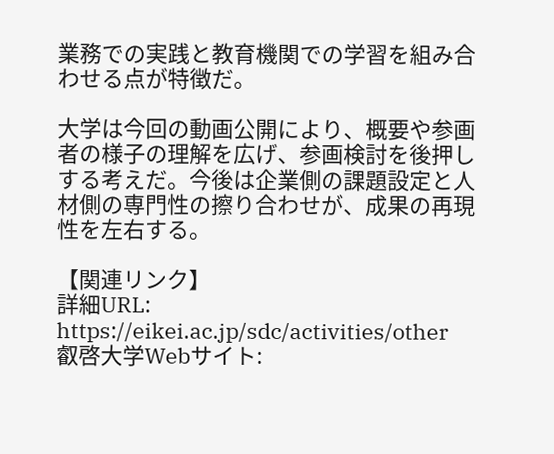業務での実践と教育機関での学習を組み合わせる点が特徴だ。

大学は今回の動画公開により、概要や参画者の様子の理解を広げ、参画検討を後押しする考えだ。今後は企業側の課題設定と人材側の専門性の擦り合わせが、成果の再現性を左右する。

【関連リンク】
詳細URL: https://eikei.ac.jp/sdc/activities/other
叡啓大学Webサイト: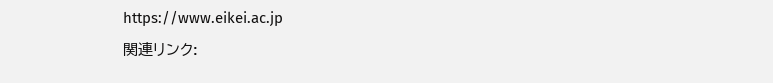https://www.eikei.ac.jp
関連リンク: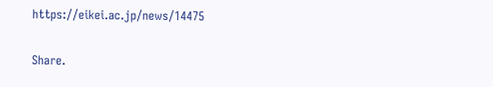https://eikei.ac.jp/news/14475

Share.